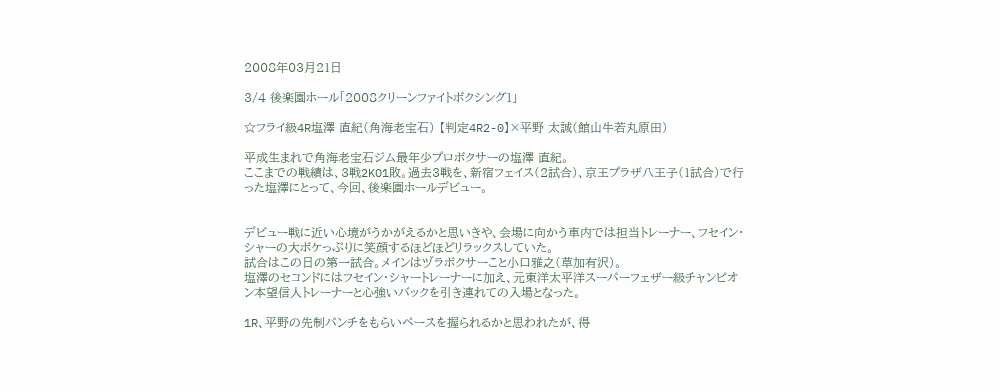2008年03月21日

3/4 後楽園ホール「2008クリーンファイトボクシング1」

☆フライ級4R塩澤 直紀(角海老宝石) 【判定4R2-0】×平野 太誠(館山牛若丸原田)

平成生まれで角海老宝石ジム最年少プロボクサーの塩澤 直紀。
ここまでの戦績は、3戦2KO1敗。過去3戦を、新宿フェイス(2試合)、京王プラザ八王子(1試合)で行った塩澤にとって、今回、後楽園ホールデビュー。


デビュー戦に近い心境がうかがえるかと思いきや、会場に向かう車内では担当トレーナー、フセイン・シャーの大ボケっぷりに笑顔するほどほどリラックスしていた。
試合はこの日の第一試合。メインはヅラボクサーこと小口雅之(草加有沢)。
塩澤のセコンドにはフセイン・シャートレーナーに加え、元東洋太平洋スーパーフェザー級チャンピオン本望信人トレーナーと心強いバックを引き連れての入場となった。

1R、平野の先制パンチをもらいペースを握られるかと思われたが、得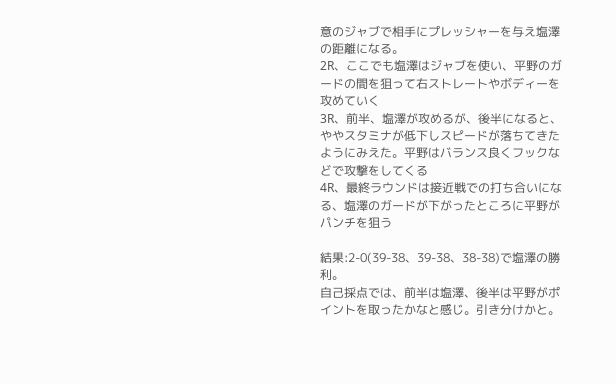意のジャブで相手にプレッシャーを与え塩澤の距離になる。
2R、ここでも塩澤はジャブを使い、平野のガードの間を狙って右ストレートやボディーを攻めていく
3R、前半、塩澤が攻めるが、後半になると、ややスタミナが低下しスピードが落ちてきたようにみえた。平野はバランス良くフックなどで攻撃をしてくる
4R、最終ラウンドは接近戦での打ち合いになる、塩澤のガードが下がったところに平野がパンチを狙う

結果:2-0(39-38、39-38、38-38)で塩澤の勝利。
自己採点では、前半は塩澤、後半は平野がポイントを取ったかなと感じ。引き分けかと。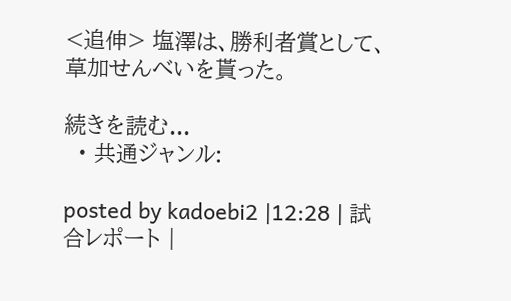<追伸> 塩澤は、勝利者賞として、草加せんべいを貰った。

続きを読む...
  • 共通ジャンル:

posted by kadoebi2 |12:28 | 試合レポート |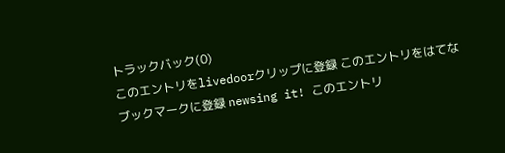トラックバック(0)
このエントリをlivedoorクリップに登録 このエントリをはてなブックマークに登録 newsing it! このエントリ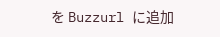を Buzzurl に追加